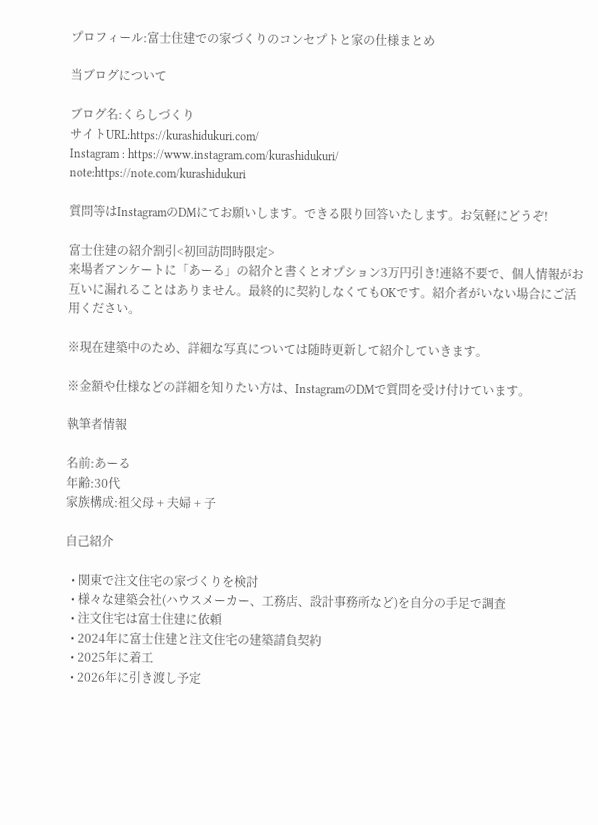プロフィール:富士住建での家づくりのコンセプトと家の仕様まとめ

当ブログについて

ブログ名:くらしづくり
サイトURL:https://kurashidukuri.com/
Instagram : https://www.instagram.com/kurashidukuri/
note:https://note.com/kurashidukuri

質問等はInstagramのDMにてお願いします。できる限り回答いたします。お気軽にどうぞ!

富士住建の紹介割引<初回訪問時限定>
来場者アンケートに「あーる」の紹介と書くとオプション3万円引き!連絡不要で、個人情報がお互いに漏れることはありません。最終的に契約しなくてもOKです。紹介者がいない場合にご活用ください。

※現在建築中のため、詳細な写真については随時更新して紹介していきます。

※金額や仕様などの詳細を知りたい方は、InstagramのDMで質問を受け付けています。

執筆者情報

名前:あーる
年齢:30代
家族構成:祖父母 + 夫婦 + 子

自己紹介

  • 関東で注文住宅の家づくりを検討
  • 様々な建築会社(ハウスメーカー、工務店、設計事務所など)を自分の手足で調査
  • 注文住宅は富士住建に依頼
  • 2024年に富士住建と注文住宅の建築請負契約
  • 2025年に着工
  • 2026年に引き渡し予定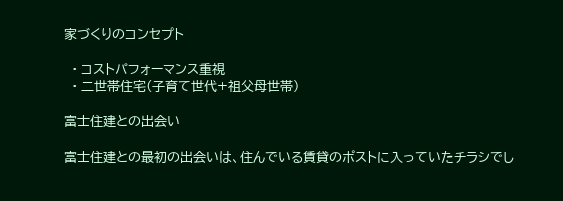家づくりのコンセプト

  • コストパフォーマンス重視
  • 二世帯住宅(子育て世代+祖父母世帯)

富士住建との出会い

富士住建との最初の出会いは、住んでいる賃貸のポストに入っていたチラシでし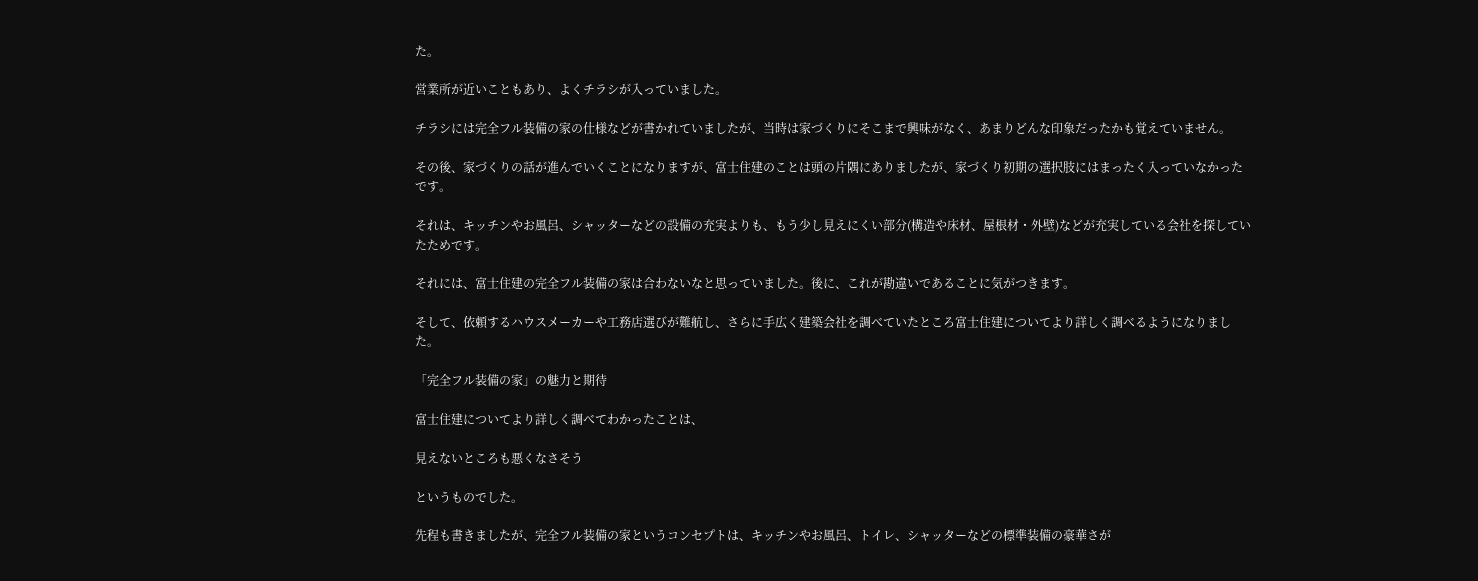た。

営業所が近いこともあり、よくチラシが入っていました。

チラシには完全フル装備の家の仕様などが書かれていましたが、当時は家づくりにそこまで興味がなく、あまりどんな印象だったかも覚えていません。

その後、家づくりの話が進んでいくことになりますが、富士住建のことは頭の片隅にありましたが、家づくり初期の選択肢にはまったく入っていなかったです。

それは、キッチンやお風呂、シャッターなどの設備の充実よりも、もう少し見えにくい部分(構造や床材、屋根材・外壁)などが充実している会社を探していたためです。

それには、富士住建の完全フル装備の家は合わないなと思っていました。後に、これが勘違いであることに気がつきます。

そして、依頼するハウスメーカーや工務店選びが難航し、さらに手広く建築会社を調べていたところ富士住建についてより詳しく調べるようになりました。

「完全フル装備の家」の魅力と期待

富士住建についてより詳しく調べてわかったことは、

見えないところも悪くなさそう

というものでした。

先程も書きましたが、完全フル装備の家というコンセプトは、キッチンやお風呂、トイレ、シャッターなどの標準装備の豪華さが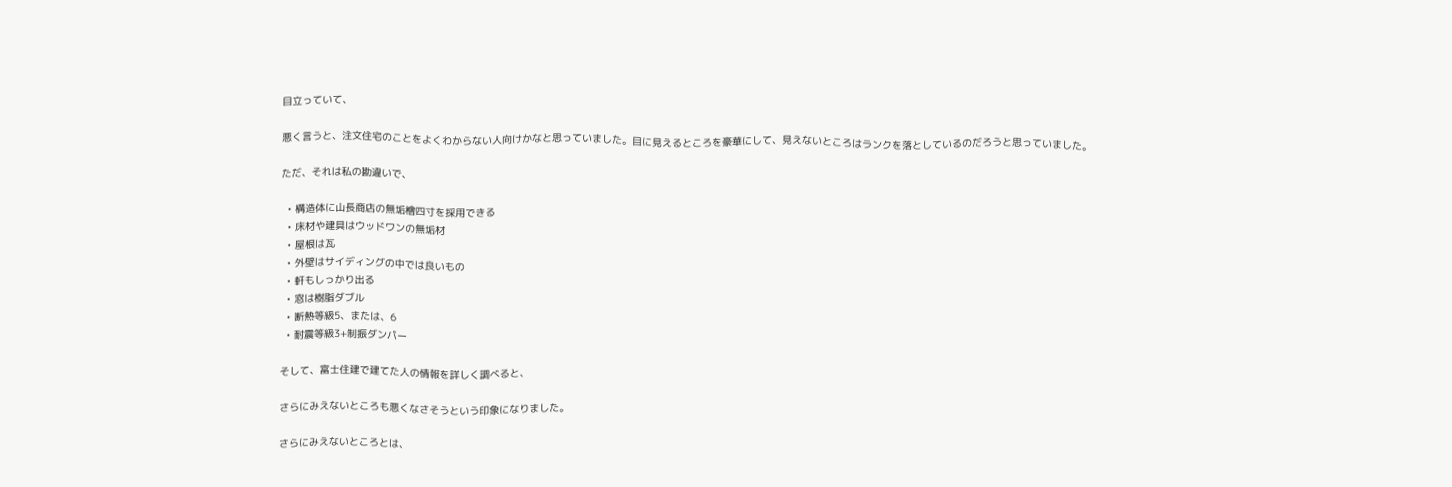目立っていて、

悪く言うと、注文住宅のことをよくわからない人向けかなと思っていました。目に見えるところを豪華にして、見えないところはランクを落としているのだろうと思っていました。

ただ、それは私の勘違いで、

  • 構造体に山長商店の無垢檜四寸を採用できる
  • 床材や建具はウッドワンの無垢材
  • 屋根は瓦
  • 外壁はサイディングの中では良いもの
  • 軒もしっかり出る
  • 窓は樹脂ダブル
  • 断熱等級5、または、6
  • 耐震等級3+制振ダンパー

そして、富士住建で建てた人の情報を詳しく調べると、

さらにみえないところも悪くなさそうという印象になりました。

さらにみえないところとは、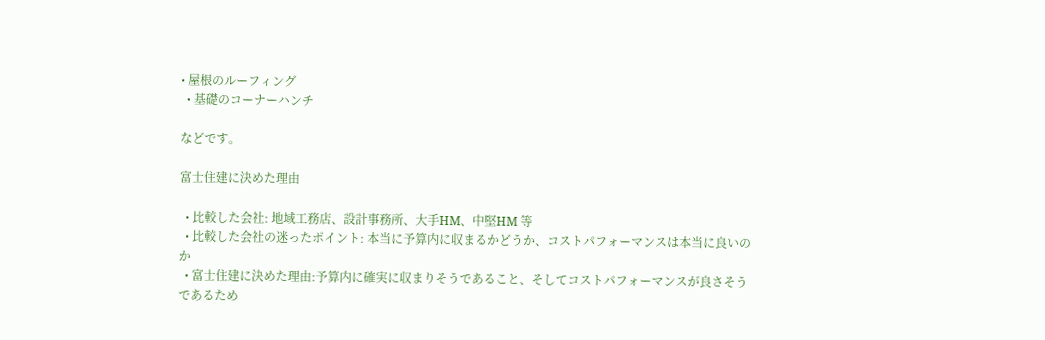• 屋根のルーフィング
  • 基礎のコーナーハンチ

などです。

富士住建に決めた理由

  • 比較した会社: 地域工務店、設計事務所、大手HM、中堅HM 等
  • 比較した会社の迷ったポイント: 本当に予算内に収まるかどうか、コストパフォーマンスは本当に良いのか
  • 富士住建に決めた理由:予算内に確実に収まりそうであること、そしてコストパフォーマンスが良さそうであるため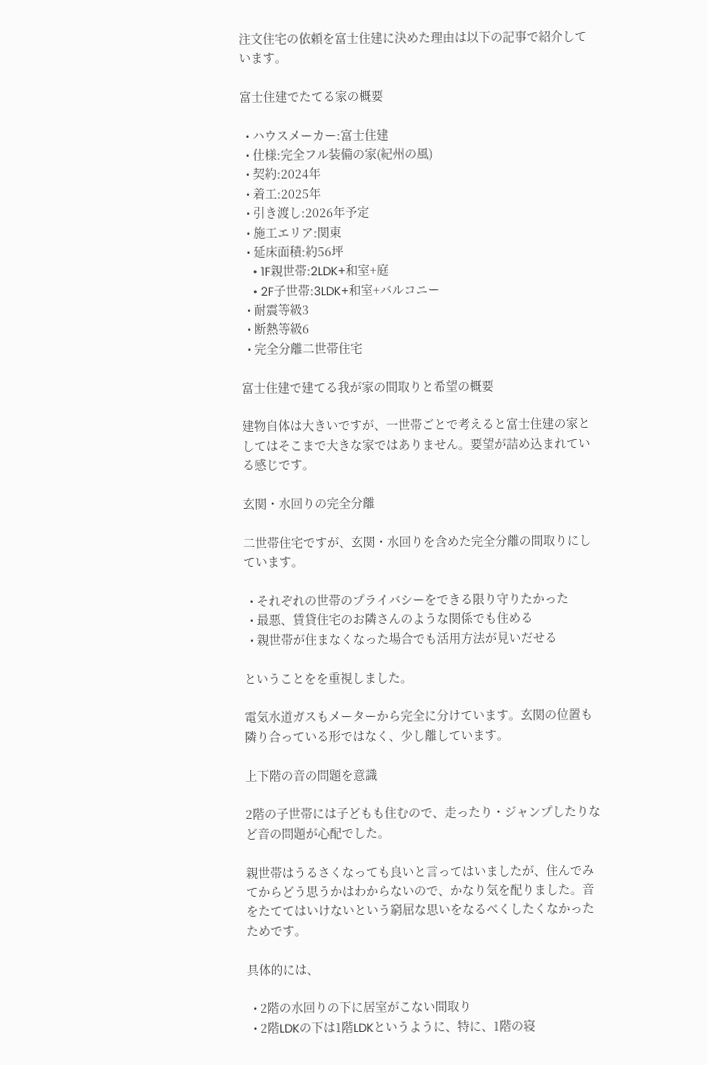注文住宅の依頼を富士住建に決めた理由は以下の記事で紹介しています。

富士住建でたてる家の概要

  • ハウスメーカー:富士住建
  • 仕様:完全フル装備の家(紀州の風)
  • 契約:2024年
  • 着工:2025年
  • 引き渡し:2026年予定
  • 施工エリア:関東
  • 延床面積:約56坪
    • 1F親世帯:2LDK+和室+庭
    • 2F子世帯:3LDK+和室+バルコニー
  • 耐震等級3
  • 断熱等級6
  • 完全分離二世帯住宅

富士住建で建てる我が家の間取りと希望の概要

建物自体は大きいですが、一世帯ごとで考えると富士住建の家としてはそこまで大きな家ではありません。要望が詰め込まれている感じです。

玄関・水回りの完全分離

二世帯住宅ですが、玄関・水回りを含めた完全分離の間取りにしています。

  • それぞれの世帯のプライバシーをできる限り守りたかった
  • 最悪、賃貸住宅のお隣さんのような関係でも住める
  • 親世帯が住まなくなった場合でも活用方法が見いだせる

ということをを重視しました。

電気水道ガスもメーターから完全に分けています。玄関の位置も隣り合っている形ではなく、少し離しています。

上下階の音の問題を意識

2階の子世帯には子どもも住むので、走ったり・ジャンプしたりなど音の問題が心配でした。

親世帯はうるさくなっても良いと言ってはいましたが、住んでみてからどう思うかはわからないので、かなり気を配りました。音をたててはいけないという窮屈な思いをなるべくしたくなかったためです。

具体的には、

  • 2階の水回りの下に居室がこない間取り
  • 2階LDKの下は1階LDKというように、特に、1階の寝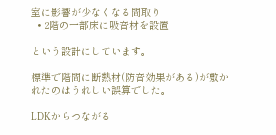室に影響が少なくなる間取り
  • 2階の一部床に吸音材を設置

という設計にしています。

標準で階間に断熱材(防音効果がある)が敷かれたのはうれしい誤算でした。

LDKからつながる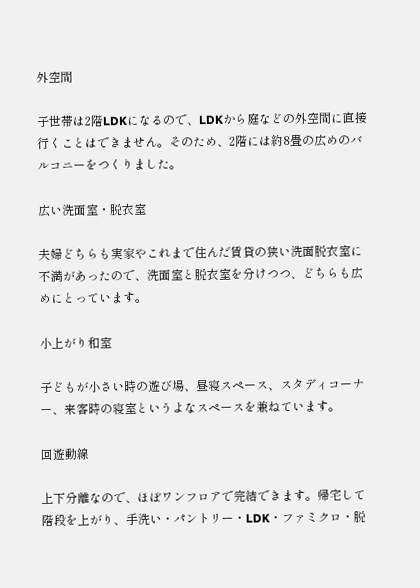外空間

子世帯は2階LDKになるので、LDKから庭などの外空間に直接行くことはできません。そのため、2階には約8畳の広めのバルコニーをつくりました。

広い洗面室・脱衣室

夫婦どちらも実家やこれまで住んだ賃貸の狭い洗面脱衣室に不満があったので、洗面室と脱衣室を分けつつ、どちらも広めにとっています。

小上がり和室

子どもが小さい時の遊び場、昼寝スペース、スタディコーナー、来客時の寝室というよなスペースを兼ねています。

回遊動線

上下分離なので、ほぼワンフロアで完結できます。帰宅して階段を上がり、手洗い・パントリー・LDK・ファミクロ・脱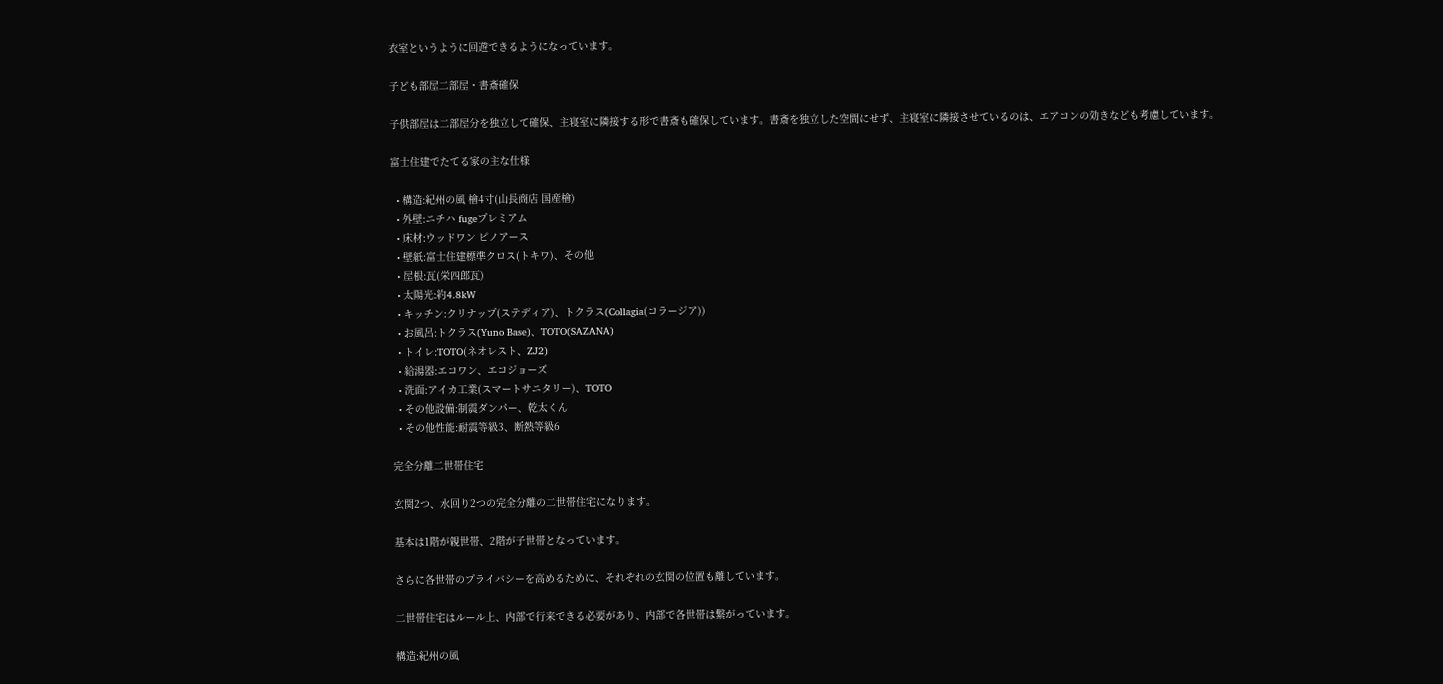衣室というように回遊できるようになっています。

子ども部屋二部屋・書斎確保

子供部屋は二部屋分を独立して確保、主寝室に隣接する形で書斎も確保しています。書斎を独立した空間にせず、主寝室に隣接させているのは、エアコンの効きなども考慮しています。

富士住建でたてる家の主な仕様

  • 構造:紀州の風 檜4寸(山長商店 国産檜)
  • 外壁:ニチハ fugeプレミアム
  • 床材:ウッドワン ピノアース
  • 壁紙:富士住建標準クロス(トキワ)、その他
  • 屋根:瓦(栄四郎瓦)
  • 太陽光:約4.8kW
  • キッチン:クリナップ(ステディア)、トクラス(Collagia(コラージア))
  • お風呂:トクラス(Yuno Base)、TOTO(SAZANA)
  • トイレ:TOTO(ネオレスト、ZJ2)
  • 給湯器:エコワン、エコジョーズ
  • 洗面:アイカ工業(スマートサニタリー)、TOTO
  • その他設備:制震ダンパー、乾太くん
  • その他性能:耐震等級3、断熱等級6

完全分離二世帯住宅

玄関2つ、水回り2つの完全分離の二世帯住宅になります。

基本は1階が親世帯、2階が子世帯となっています。

さらに各世帯のプライバシーを高めるために、それぞれの玄関の位置も離しています。

二世帯住宅はルール上、内部で行来できる必要があり、内部で各世帯は繋がっています。

構造:紀州の風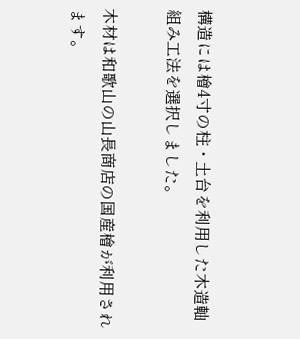構造には檜4寸の柱・土台を利用した木造軸組み工法を選択しました。

木材は和歌山の山長商店の国産檜が利用されます。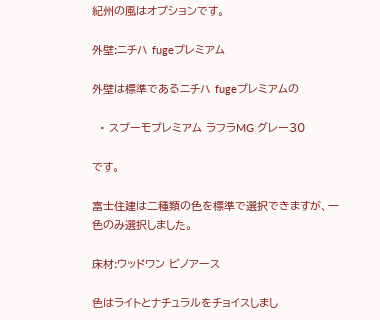紀州の風はオプションです。

外壁:ニチハ fugeプレミアム

外壁は標準であるニチハ fugeプレミアムの

  • スプーモプレミアム ラフラMG グレー30

です。

富士住建は二種類の色を標準で選択できますが、一色のみ選択しました。

床材:ウッドワン ピノアース

色はライトとナチュラルをチョイスしまし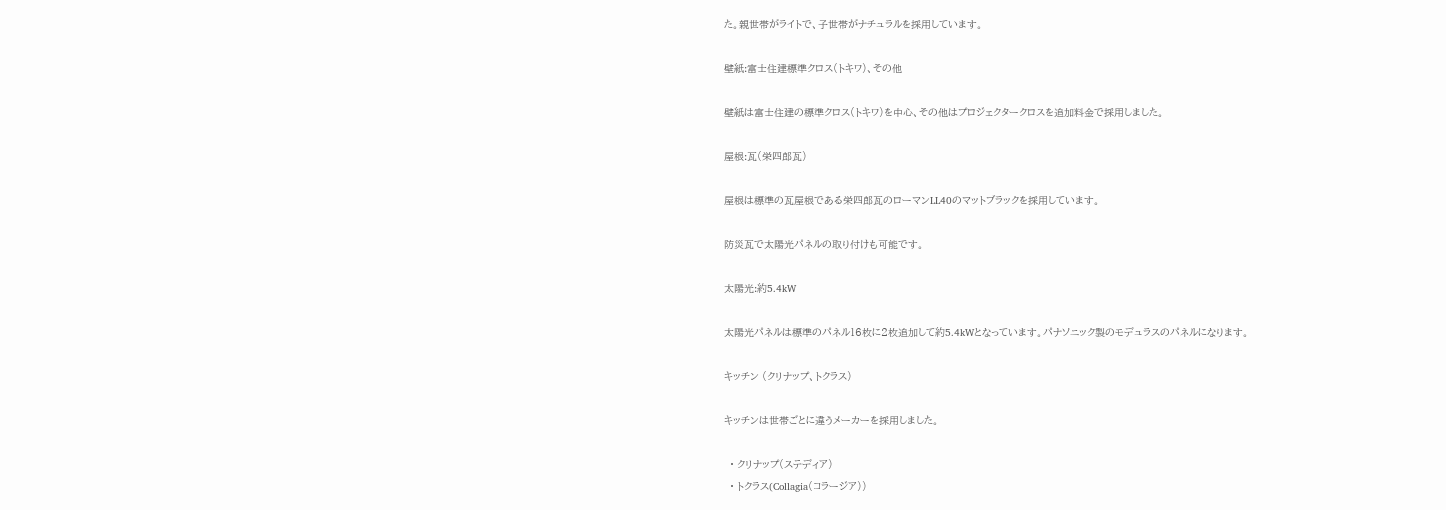た。親世帯がライトで、子世帯がナチュラルを採用しています。

壁紙:富士住建標準クロス(トキワ)、その他

壁紙は富士住建の標準クロス(トキワ)を中心、その他はプロジェクタークロスを追加料金で採用しました。

屋根:瓦(栄四郎瓦)

屋根は標準の瓦屋根である栄四郎瓦のローマンLL40のマットブラックを採用しています。

防災瓦で太陽光パネルの取り付けも可能です。

太陽光:約5.4kW

太陽光パネルは標準のパネル16枚に2枚追加して約5.4kWとなっています。パナソニック製のモデュラスのパネルになります。

キッチン (クリナップ、トクラス)

キッチンは世帯ごとに違うメーカーを採用しました。

  • クリナップ(ステディア)
  • トクラス(Collagia(コラージア))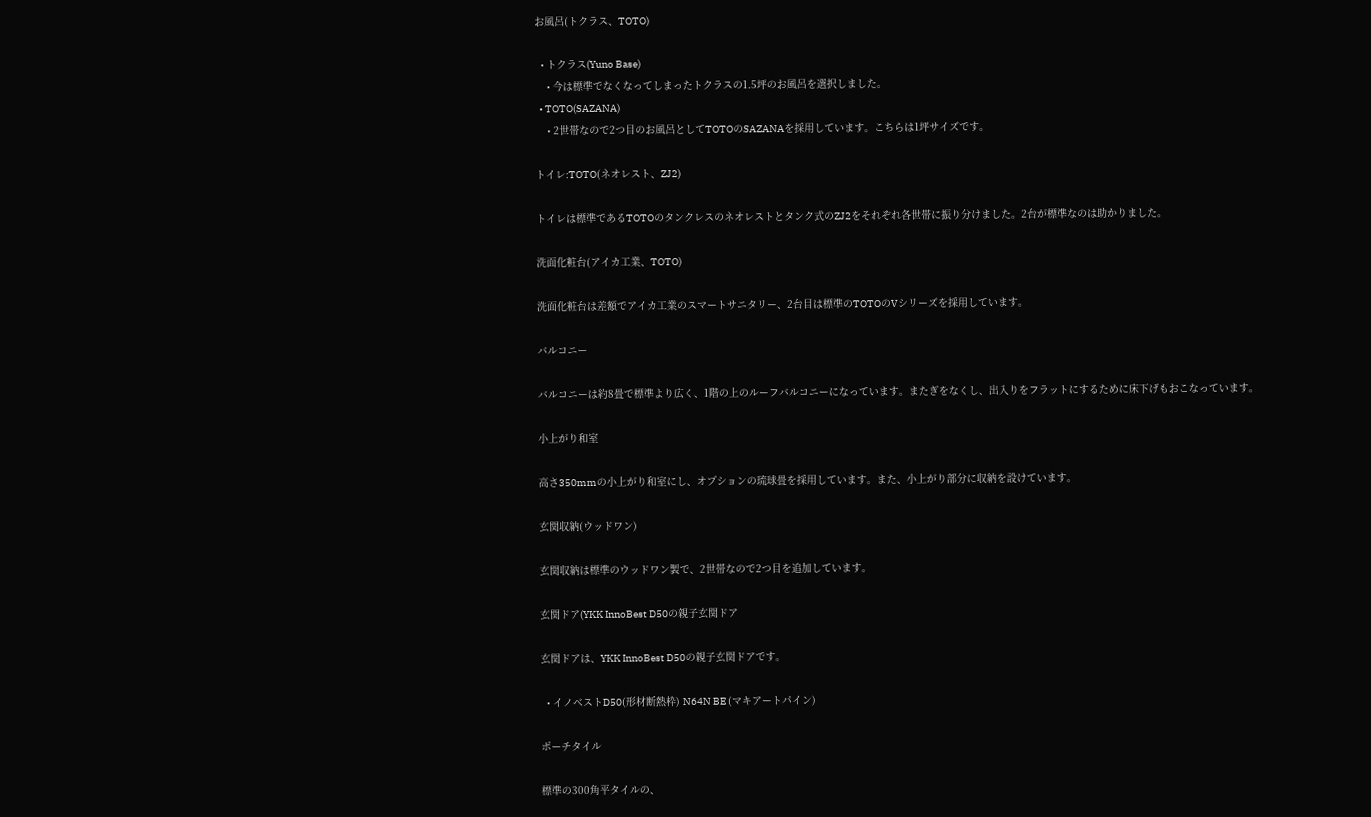お風呂(トクラス、TOTO)

  • トクラス(Yuno Base)
    • 今は標準でなくなってしまったトクラスの1.5坪のお風呂を選択しました。
  • TOTO(SAZANA)
    • 2世帯なので2つ目のお風呂としてTOTOのSAZANAを採用しています。こちらは1坪サイズです。

トイレ:TOTO(ネオレスト、ZJ2)

トイレは標準であるTOTOのタンクレスのネオレストとタンク式のZJ2をそれぞれ各世帯に振り分けました。2台が標準なのは助かりました。

洗面化粧台(アイカ工業、TOTO)

洗面化粧台は差額でアイカ工業のスマートサニタリー、2台目は標準のTOTOのVシリーズを採用しています。

バルコニー

バルコニーは約8畳で標準より広く、1階の上のルーフバルコニーになっています。またぎをなくし、出入りをフラットにするために床下げもおこなっています。

小上がり和室

高さ350mmの小上がり和室にし、オプションの琉球畳を採用しています。また、小上がり部分に収納を設けています。

玄関収納(ウッドワン)

玄関収納は標準のウッドワン製で、2世帯なので2つ目を追加しています。

玄関ドア(YKK InnoBest D50の親子玄関ドア

玄関ドアは、YKK InnoBest D50の親子玄関ドアです。

  • イノベストD50(形材断熱枠) N64N BE (マキアートパイン)

ポーチタイル

標準の300角平タイルの、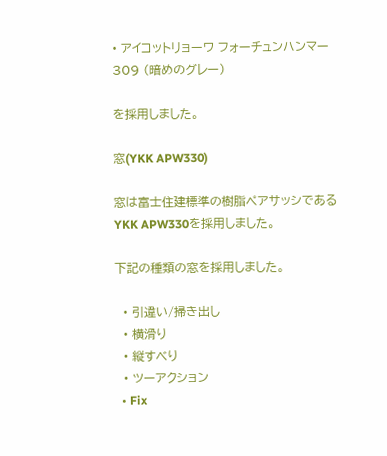• アイコットリョーワ フォーチュンハンマー 309 (暗めのグレー)

を採用しました。

窓(YKK APW330)

窓は富士住建標準の樹脂ペアサッシであるYKK APW330を採用しました。

下記の種類の窓を採用しました。

  • 引違い/掃き出し
  • 横滑り
  • 縦すべり
  • ツーアクション
  • Fix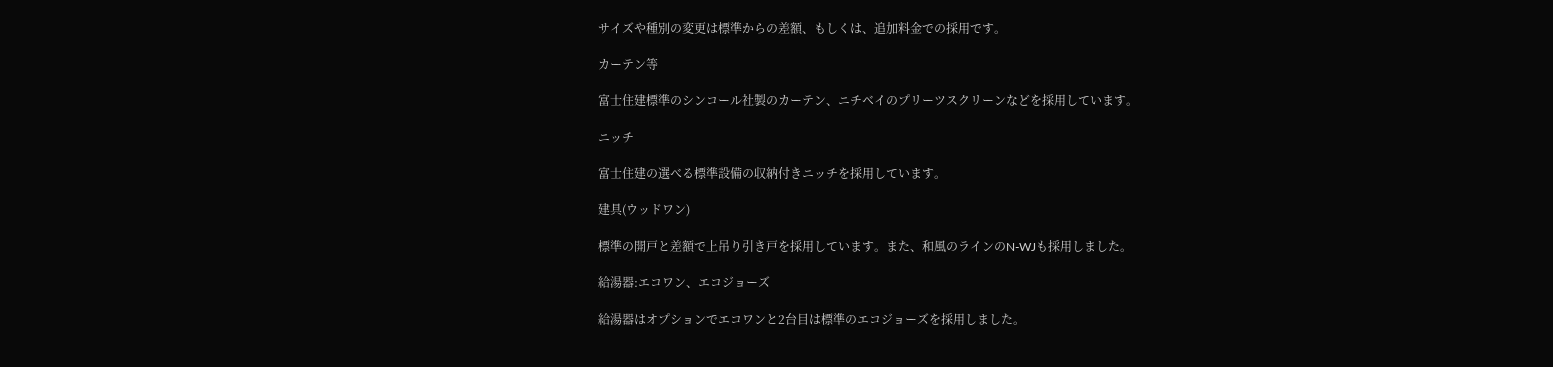サイズや種別の変更は標準からの差額、もしくは、追加料金での採用です。

カーテン等

富士住建標準のシンコール社製のカーテン、ニチベイのプリーツスクリーンなどを採用しています。

ニッチ

富士住建の選べる標準設備の収納付きニッチを採用しています。

建具(ウッドワン)

標準の開戸と差額で上吊り引き戸を採用しています。また、和風のラインのN-WJも採用しました。

給湯器:エコワン、エコジョーズ

給湯器はオプションでエコワンと2台目は標準のエコジョーズを採用しました。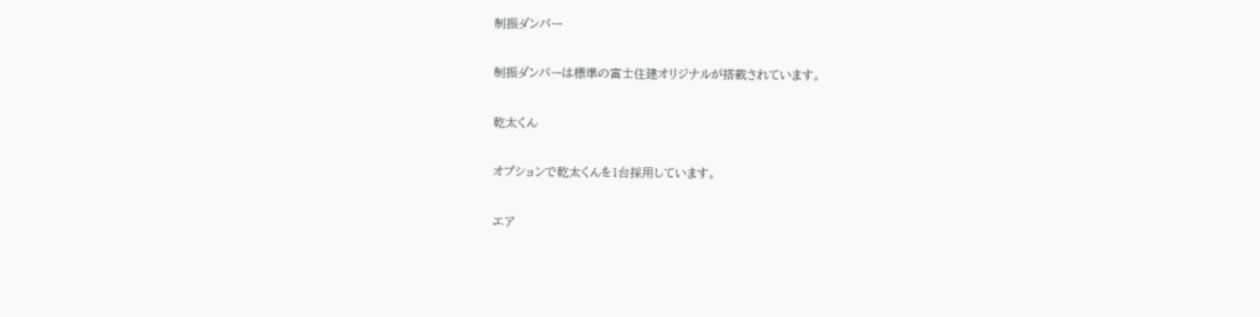制振ダンパー

制振ダンパーは標準の富士住建オリジナルが搭載されています。

乾太くん

オプションで乾太くんを1台採用しています。

エア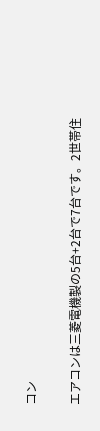コン

エアコンは三菱電機製の5台+2台で7台です。2世帯住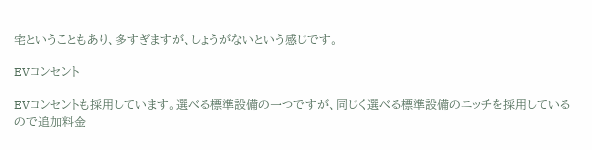宅ということもあり、多すぎますが、しょうがないという感じです。

EVコンセント

EVコンセントも採用しています。選べる標準設備の一つですが、同じく選べる標準設備のニッチを採用しているので追加料金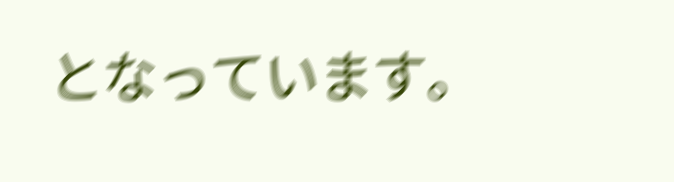となっています。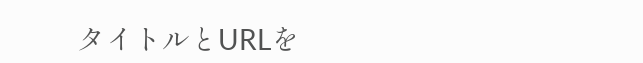タイトルとURLを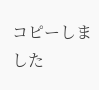コピーしました